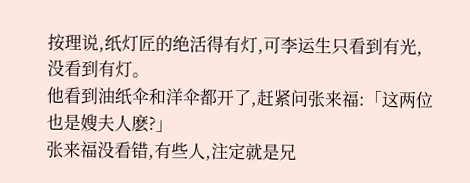按理说,纸灯匠的绝活得有灯,可李运生只看到有光,没看到有灯。
他看到油纸伞和洋伞都开了,赶紧问张来福:「这两位也是嫂夫人麽?」
张来福没看错,有些人,注定就是兄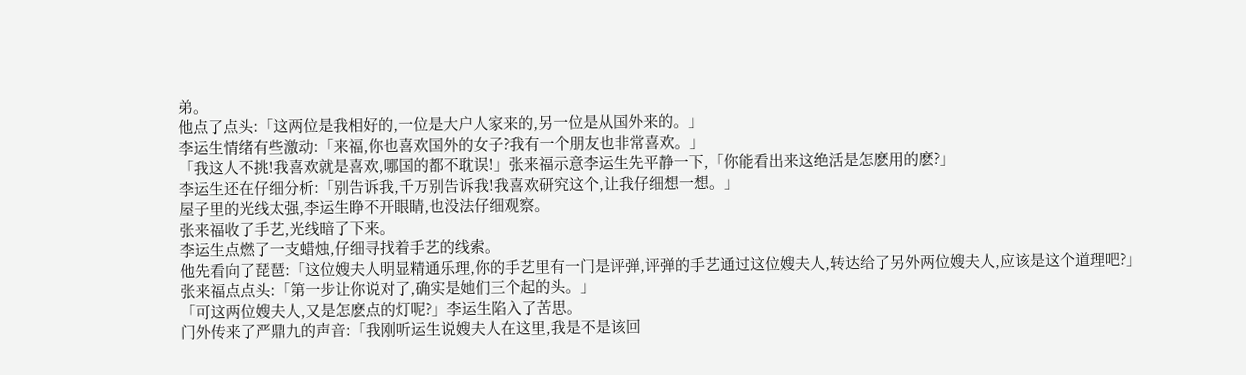弟。
他点了点头:「这两位是我相好的,一位是大户人家来的,另一位是从国外来的。」
李运生情绪有些激动:「来福,你也喜欢国外的女子?我有一个朋友也非常喜欢。」
「我这人不挑!我喜欢就是喜欢,哪国的都不耽误!」张来福示意李运生先平静一下,「你能看出来这绝活是怎麽用的麽?」
李运生还在仔细分析:「别告诉我,千万别告诉我!我喜欢研究这个,让我仔细想一想。」
屋子里的光线太强,李运生睁不开眼睛,也没法仔细观察。
张来福收了手艺,光线暗了下来。
李运生点燃了一支蜡烛,仔细寻找着手艺的线索。
他先看向了琵琶:「这位嫂夫人明显精通乐理,你的手艺里有一门是评弹,评弹的手艺通过这位嫂夫人,转达给了另外两位嫂夫人,应该是这个道理吧?」
张来福点点头:「第一步让你说对了,确实是她们三个起的头。」
「可这两位嫂夫人,又是怎麽点的灯呢?」李运生陷入了苦思。
门外传来了严鼎九的声音:「我刚听运生说嫂夫人在这里,我是不是该回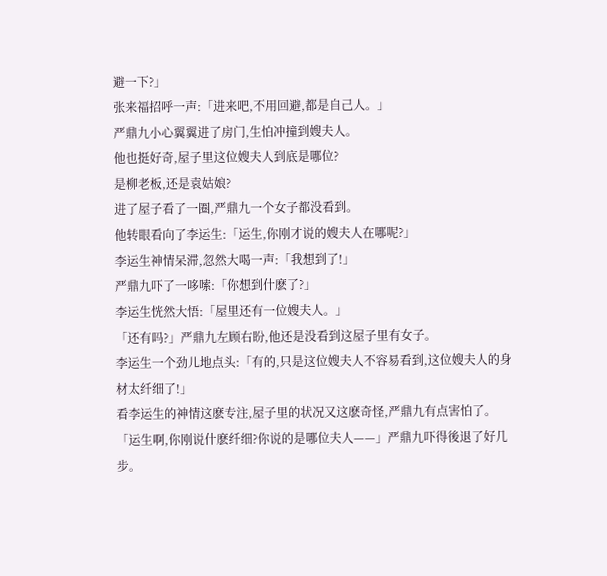避一下?」
张来福招呼一声:「进来吧,不用回避,都是自己人。」
严鼎九小心翼翼进了房门,生怕冲撞到嫂夫人。
他也挺好奇,屋子里这位嫂夫人到底是哪位?
是柳老板,还是袁姑娘?
进了屋子看了一圈,严鼎九一个女子都没看到。
他转眼看向了李运生:「运生,你刚才说的嫂夫人在哪呢?」
李运生神情呆滞,忽然大喝一声:「我想到了!」
严鼎九吓了一哆嗦:「你想到什麽了?」
李运生恍然大悟:「屋里还有一位嫂夫人。」
「还有吗?」严鼎九左顾右盼,他还是没看到这屋子里有女子。
李运生一个劲儿地点头:「有的,只是这位嫂夫人不容易看到,这位嫂夫人的身材太纤细了!」
看李运生的神情这麽专注,屋子里的状况又这麽奇怪,严鼎九有点害怕了。
「运生啊,你刚说什麽纤细?你说的是哪位夫人——」严鼎九吓得後退了好几步。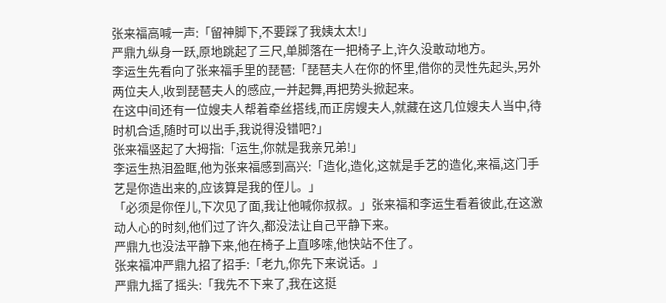张来福高喊一声:「留神脚下,不要踩了我姨太太!」
严鼎九纵身一跃,原地跳起了三尺,单脚落在一把椅子上,许久没敢动地方。
李运生先看向了张来福手里的琵琶:「琵琶夫人在你的怀里,借你的灵性先起头,另外两位夫人,收到琵琶夫人的感应,一并起舞,再把势头掀起来。
在这中间还有一位嫂夫人帮着牵丝搭线,而正房嫂夫人,就藏在这几位嫂夫人当中,待时机合适,随时可以出手,我说得没错吧?」
张来福竖起了大拇指:「运生,你就是我亲兄弟!」
李运生热泪盈眶,他为张来福感到高兴:「造化,造化,这就是手艺的造化,来福,这门手艺是你造出来的,应该算是我的侄儿。」
「必须是你侄儿,下次见了面,我让他喊你叔叔。」张来福和李运生看着彼此,在这激动人心的时刻,他们过了许久,都没法让自己平静下来。
严鼎九也没法平静下来,他在椅子上直哆嗦,他快站不住了。
张来福冲严鼎九招了招手:「老九,你先下来说话。」
严鼎九摇了摇头:「我先不下来了,我在这挺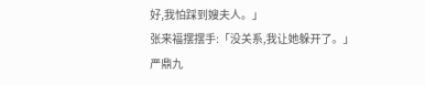好,我怕踩到嫂夫人。」
张来福摆摆手:「没关系,我让她躲开了。」
严鼎九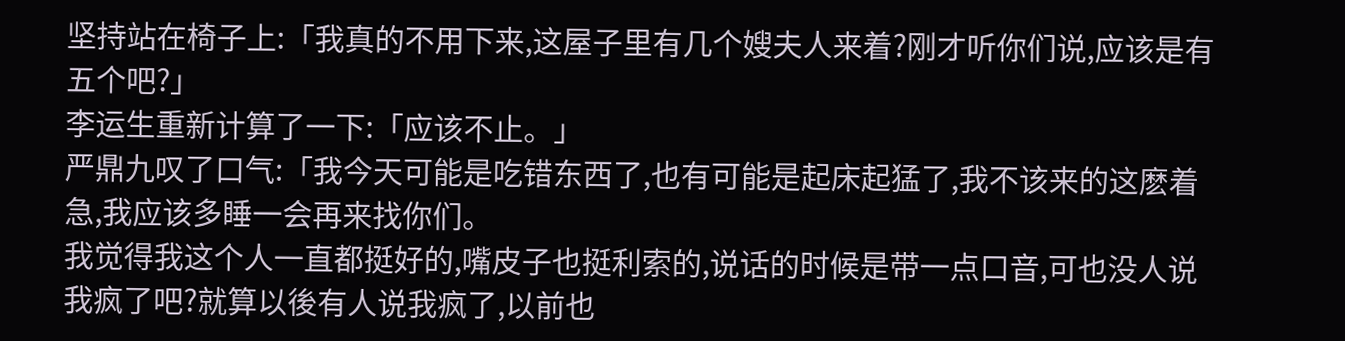坚持站在椅子上:「我真的不用下来,这屋子里有几个嫂夫人来着?刚才听你们说,应该是有五个吧?」
李运生重新计算了一下:「应该不止。」
严鼎九叹了口气:「我今天可能是吃错东西了,也有可能是起床起猛了,我不该来的这麽着急,我应该多睡一会再来找你们。
我觉得我这个人一直都挺好的,嘴皮子也挺利索的,说话的时候是带一点口音,可也没人说我疯了吧?就算以後有人说我疯了,以前也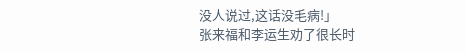没人说过,这话没毛病!」
张来福和李运生劝了很长时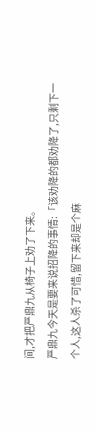间,才把严鼎九从椅子上劝了下来。
严鼎九今天是要来说招降的事情:「该劝降的都劝降了,只剩下一个人,这人杀了可惜,留下来却是个麻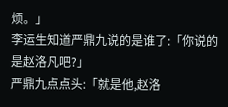烦。」
李运生知道严鼎九说的是谁了:「你说的是赵洛凡吧?」
严鼎九点点头:「就是他,赵洛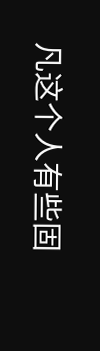凡这个人有些固